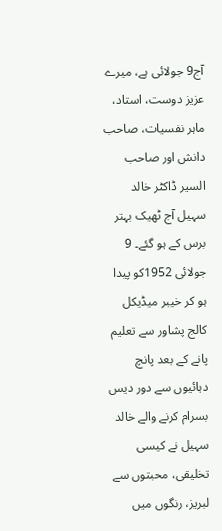آج9 جولائی ہے، میرے عزیز دوست، استاد، ماہر نفسیات، صاحب دانش اور صاحب السیر ڈاکٹر خالد سہیل آج ٹھیک بہتر برس کے ہو گئے۔ 9 جولائی 1952کو پیدا ہو کر خیبر میڈیکل کالج پشاور سے تعلیم پانے کے بعد پانچ دہائیوں سے دور دیس بسرام کرنے والے خالد سہیل نے کیسی تخلیقی، محبتوں سے لبریز، رنگوں میں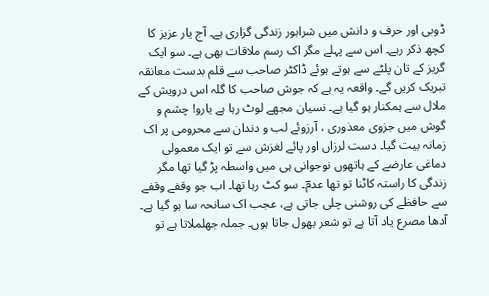ڈوبی اور حرف و دانش میں شرابور زندگی گزاری ہے۔ آج یار عزیز کا کچھ ذکر رہے۔ اس سے پہلے مگر اک رسم ملاقات بھی ہے۔ سو ایک گریز کے تان پلٹے سے ہوتے ہوئے ڈاکٹر صاحب سے قلم بدست معانقہ تبریک کریں گے۔ واقعہ یہ ہے کہ جوش صاحب کا گلہ اس درویش کے ملال سے ہمکنار ہو گیا ہے۔ نسیان مجھے لوٹ رہا ہے یارو! چشم و گوش میں جزوی معذوری ، آرزوئے لب و دندان سے محرومی پر اک زمانہ بیت گیا۔ دست لرزاں اور پائے لغزش سے تو ایک معمولی دماغی عارضے کے ہاتھوں نوجوانی ہی میں واسطہ پڑ گیا تھا مگر زندگی کا راستہ کاٹنا تو تھا عدمؔ۔ سو کٹ رہا تھا۔ اب جو وقفے وقفے سے حافظے کی روشنی چلی جاتی ہے، عجب اک سانحہ سا ہو گیا ہے۔ آدھا مصرع یاد آتا ہے تو شعر بھول جاتا ہوں۔ جملہ جھلملاتا ہے تو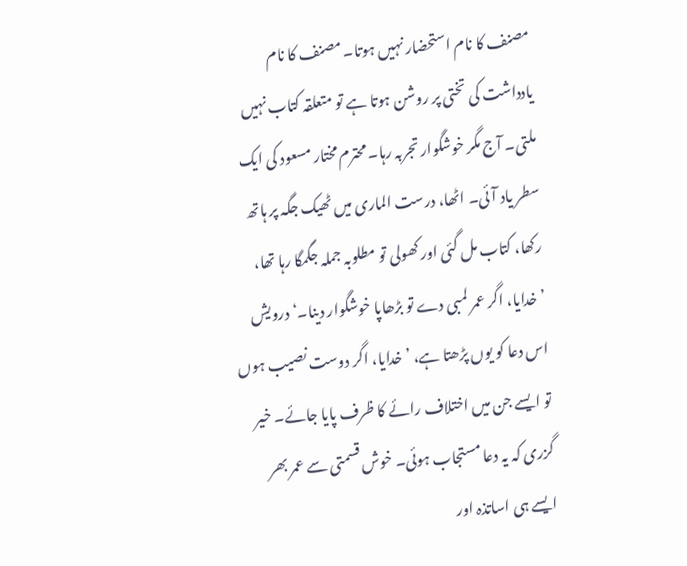مصنف کا نام استحضار نہیں ہوتا۔ مصنف کا نام یادداشت کی تختی پر روشن ہوتا ہے تو متعلقہ کتاب نہیں ملتی۔ آج مگر خوشگوار تجربہ رہا۔ محترم مختار مسعود کی ایک سطر یاد آئی۔ اٹھا، درست الماری میں ٹھیک جگہ پر ہاتھ رکھا، کتاب مل گئی اور کھولی تو مطلوبہ جملہ جگمگا رہا تھا، ’خدایا، اگر عمر لمبی دے تو بڑھاپا خوشگوار دینا۔‘ درویش اس دعا کو یوں پڑھتا ہے، ’خدایا، اگر دوست نصیب ہوں تو ایسے جن میں اختلاف رائے کا ظرف پایا جائے۔ خیر گزری کہ یہ دعا مستجاب ہوئی۔ خوش قسمتی سے عمر بھر ایسے ہی اساتذہ اور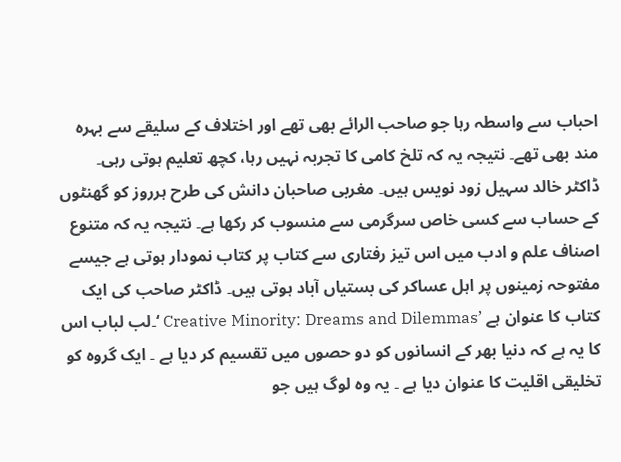احباب سے واسطہ رہا جو صاحب الرائے بھی تھے اور اختلاف کے سلیقے سے بہرہ مند بھی تھے۔ نتیجہ یہ کہ تلخ کامی کا تجربہ نہیں رہا، کچھ تعلیم ہوتی رہی۔
ڈاکٹر خالد سہیل زود نویس ہیں۔ مغربی صاحبان دانش کی طرح ہرروز کو گھنٹوں کے حساب سے کسی خاص سرگرمی سے منسوب کر رکھا ہے۔ نتیجہ یہ کہ متنوع اصناف علم و ادب میں اس تیز رفتاری سے کتاب پر کتاب نمودار ہوتی ہے جیسے مفتوحہ زمینوں پر اہل عساکر کی بستیاں آباد ہوتی ہیں۔ ڈاکٹر صاحب کی ایک کتاب کا عنوان ہے ’Creative Minority: Dreams and Dilemmas ‘۔لب لباب اس کا یہ ہے کہ دنیا بھر کے انسانوں کو دو حصوں میں تقسیم کر دیا ہے ۔ ایک گروہ کو تخلیقی اقلیت کا عنوان دیا ہے ۔ یہ وہ لوگ ہیں جو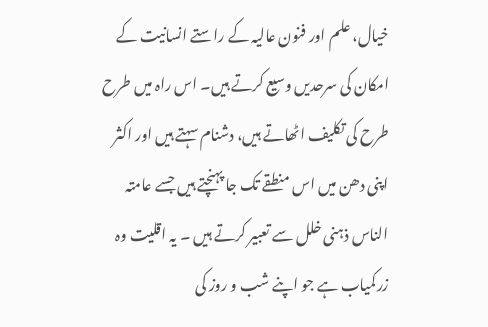خیال، علم اور فنون عالیہ کے راستے انسانیت کے امکان کی سرحدیں وسیع کرتے ہیں۔ اس راہ میں طرح طرح کی تکلیف اٹھاتے ہیں، دشنام سہتے ہیں اور اکثر اپنی دھن میں اس منطقے تک جا پہنچتے ہیں جسے عامتہ الناس ذہنی خلل سے تعبیر کرتے ہیں ۔ یہ اقلیت وہ زرکمیاب ہے جو اپنے شب و روز کی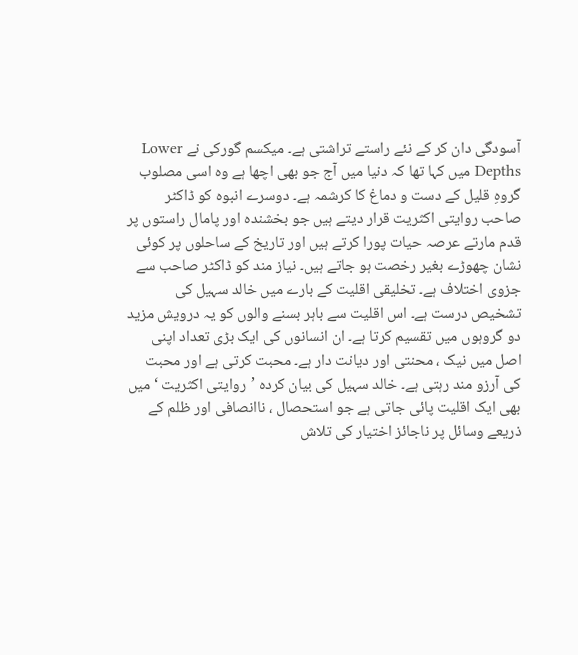آسودگی دان کر کے نئے راستے تراشتی ہے۔ میکسم گورکی نے Lower Depths میں کہا تھا کہ دنیا میں آج جو بھی اچھا ہے وہ اسی مصلوب گروہِ قلیل کے دست و دماغ کا کرشمہ ہے۔ دوسرے انبوہ کو ڈاکٹر صاحب روایتی اکثریت قرار دیتے ہیں جو بخشندہ اور پامال راستوں پر قدم مارتے عرصہ حیات پورا کرتے ہیں اور تاریخ کے ساحلوں پر کوئی نشان چھوڑے بغیر رخصت ہو جاتے ہیں۔ نیاز مند کو ڈاکٹر صاحب سے جزوی اختلاف ہے۔ تخلیقی اقلیت کے بارے میں خالد سہیل کی تشخیص درست ہے۔ اس اقلیت سے باہر بسنے والوں کو یہ درویش مزید دو گروہوں میں تقسیم کرتا ہے۔ ان انسانوں کی ایک بڑی تعداد اپنی اصل میں نیک ، محنتی اور دیانت دار ہے۔ محبت کرتی ہے اور محبت کی آرزو مند رہتی ہے۔ خالد سہیل کی بیان کردہ ’روایتی اکثریت ‘ میں بھی ایک اقلیت پائی جاتی ہے جو استحصال ، ناانصافی اور ظلم کے ذریعے وسائل پر ناجائز اختیار کی تلاش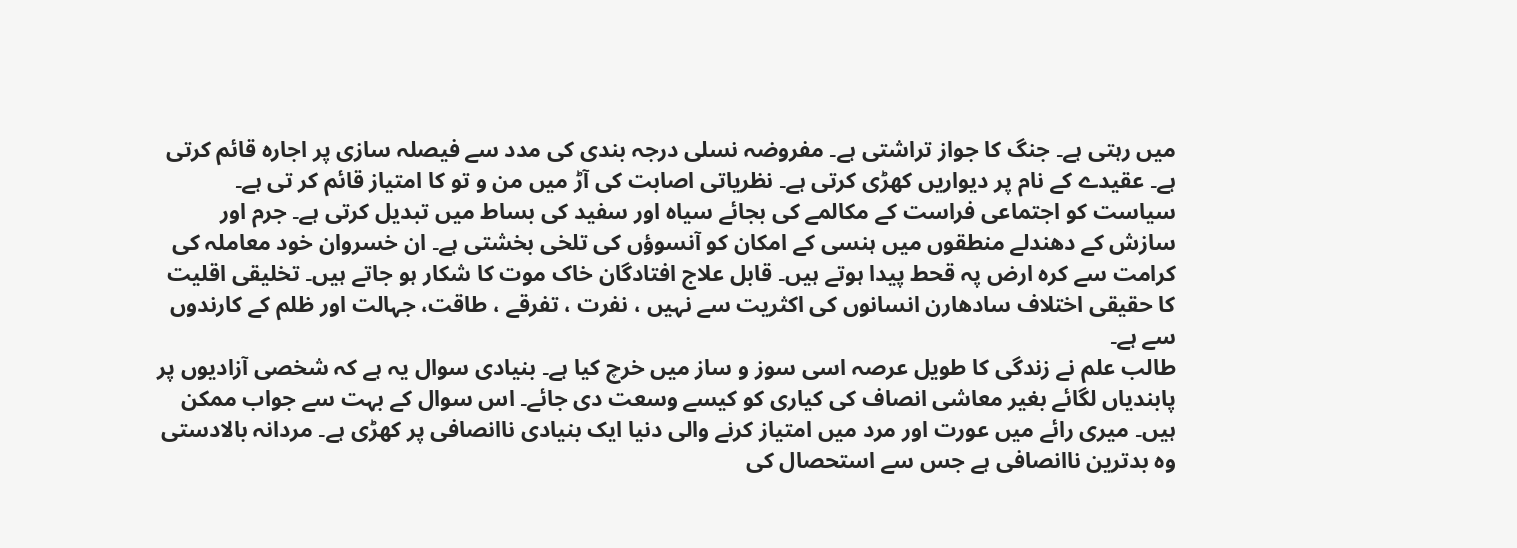میں رہتی ہے۔ جنگ کا جواز تراشتی ہے۔ مفروضہ نسلی درجہ بندی کی مدد سے فیصلہ سازی پر اجارہ قائم کرتی ہے۔ عقیدے کے نام پر دیواریں کھڑی کرتی ہے۔ نظریاتی اصابت کی آڑ میں من و تو کا امتیاز قائم کر تی ہے۔ سیاست کو اجتماعی فراست کے مکالمے کی بجائے سیاہ اور سفید کی بساط میں تبدیل کرتی ہے۔ جرم اور سازش کے دھندلے منطقوں میں ہنسی کے امکان کو آنسوؤں کی تلخی بخشتی ہے۔ ان خسروان خود معاملہ کی کرامت سے کرہ ارض پہ قحط پیدا ہوتے ہیں۔ قابل علاج افتادگان خاک موت کا شکار ہو جاتے ہیں۔ تخلیقی اقلیت کا حقیقی اختلاف سادھارن انسانوں کی اکثریت سے نہیں ، نفرت ، تفرقے ، طاقت، جہالت اور ظلم کے کارندوں سے ہے۔
طالب علم نے زندگی کا طویل عرصہ اسی سوز و ساز میں خرچ کیا ہے۔ بنیادی سوال یہ ہے کہ شخصی آزادیوں پر پابندیاں لگائے بغیر معاشی انصاف کی کیاری کو کیسے وسعت دی جائے۔ اس سوال کے بہت سے جواب ممکن ہیں۔ میری رائے میں عورت اور مرد میں امتیاز کرنے والی دنیا ایک بنیادی ناانصافی پر کھڑی ہے۔ مردانہ بالادستی وہ بدترین ناانصافی ہے جس سے استحصال کی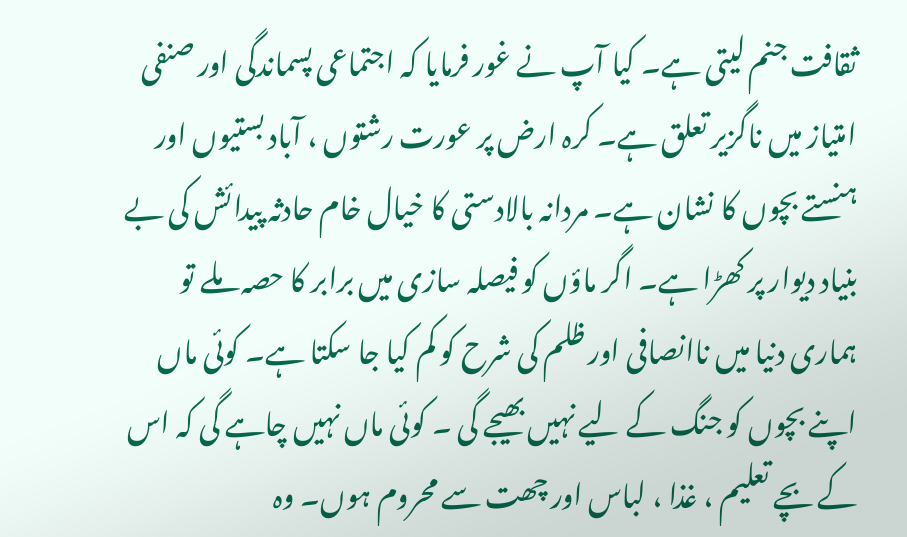ثقافت جنم لیتی ہے۔ کیا آپ نے غور فرمایا کہ اجتماعی پسماندگی اور صنفی امتیاز میں ناگزیر تعلق ہے۔ کرہ ارض پر عورت رشتوں ، آباد بستیوں اور ہنستے بچوں کا نشان ہے۔ مردانہ بالادستی کا خیال خام حادثہ پیدائش کی بے بنیاد دیوار پر کھڑا ہے۔ اگر ماؤں کو فیصلہ سازی میں برابر کا حصہ ملے تو ہماری دنیا میں ناانصافی اور ظلم کی شرح کو کم کیا جا سکتا ہے۔ کوئی ماں اپنے بچوں کو جنگ کے لیے نہیں بھیجے گی ۔ کوئی ماں نہیں چاہے گی کہ اس کے بچے تعلیم ، غذا ، لباس اور چھت سے محروم ہوں۔ وہ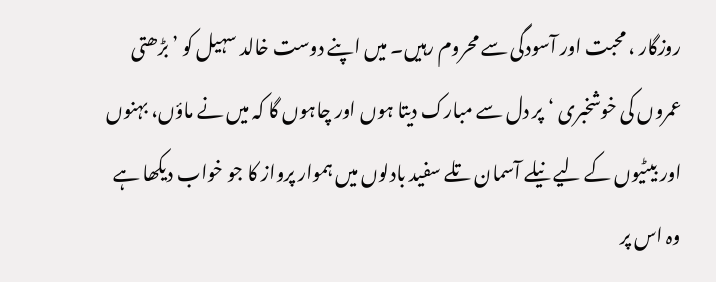روزگار ، محبت اور آسودگی سے محروم رہیں۔ میں اپنے دوست خالد سہیل کو ’بڑھتی عمروں کی خوشخبری ‘پر دل سے مبارک دیتا ہوں اور چاہوں گا کہ میں نے ماؤں، بہنوں اور بیٹیوں کے لیے نیلے آسمان تلے سفید بادلوں میں ہموار پرواز کا جو خواب دیکھا ہے وہ اس پر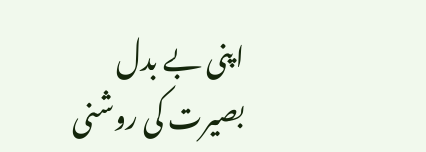اپنی بے بدل بصیرت کی روشنی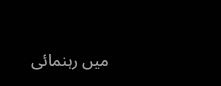میں رہنمائی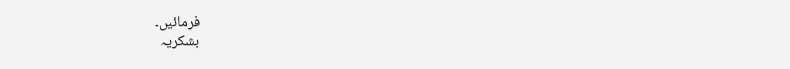فرمائیں۔
بشکریہ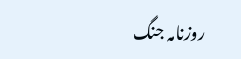روزنامہ جنگ